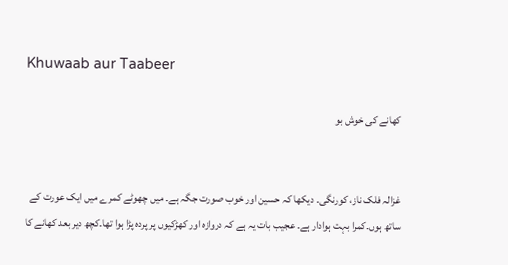Khuwaab aur Taabeer

کھانے کی خوش بو


غزالہ فلک ناز، کورنگی۔ دیکھا کہ حسین اور خوب صورت جگہ ہے۔ میں چھوٹے کمرے میں ایک عورت کے ساتھ ہوں۔کمرا بہت ہوادار ہے۔ عجیب بات یہ ہے کہ دروازہ اور کھڑکیوں پر پردہ پڑا ہوا تھا۔کچھ دیر بعد کھانے کا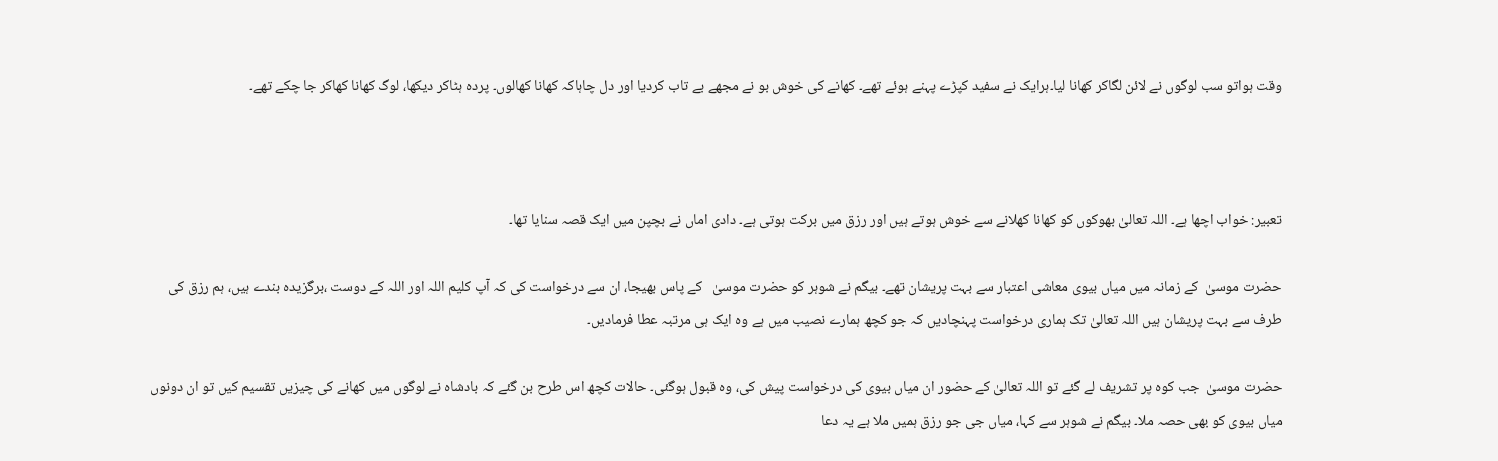وقت ہواتو سب لوگوں نے لائن لگاکر کھانا لیا۔ہرایک نے سفید کپڑے پہنے ہوئے تھے۔ کھانے کی خوش بو نے مجھے بے تاب کردیا اور دل چاہاکہ کھانا کھالوں۔ پردہ ہٹاکر دیکھا، لوگ کھانا کھاکر جا چکے تھے۔



تعبیر: خواب اچھا ہے۔ اللہ تعالیٰ بھوکوں کو کھانا کھلانے سے خوش ہوتے ہیں اور رزق میں برکت ہوتی ہے۔ دادی اماں نے بچپن میں ایک قصہ سنایا تھا۔

حضرت موسیٰ  کے زمانہ میں میاں بیوی معاشی اعتبار سے بہت پریشان تھے۔ بیگم نے شوہر کو حضرت موسیٰ   کے پاس بھیجا، ان سے درخواست کی کہ آپ کلیم اللہ اور اللہ کے دوست ،برگزیدہ بندے ہیں، ہم رزق کی طرف سے بہت پریشان ہیں اللہ تعالیٰ تک ہماری درخواست پہنچادیں کہ جو کچھ ہمارے نصیب میں ہے وہ ایک ہی مرتبہ عطا فرمادیں۔

حضرت موسیٰ  جب کوہ پر تشریف لے گئے تو اللہ تعالیٰ کے حضور ان میاں بیوی کی درخواست پیش کی، وہ قبول ہوگئی۔ حالات کچھ اس طرح بن گئے کہ بادشاہ نے لوگوں میں کھانے کی چیزیں تقسیم کیں تو ان دونوں میاں بیوی کو بھی حصہ ملا۔ بیگم نے شوہر سے کہا، میاں جی جو رزق ہمیں ملا ہے یہ دعا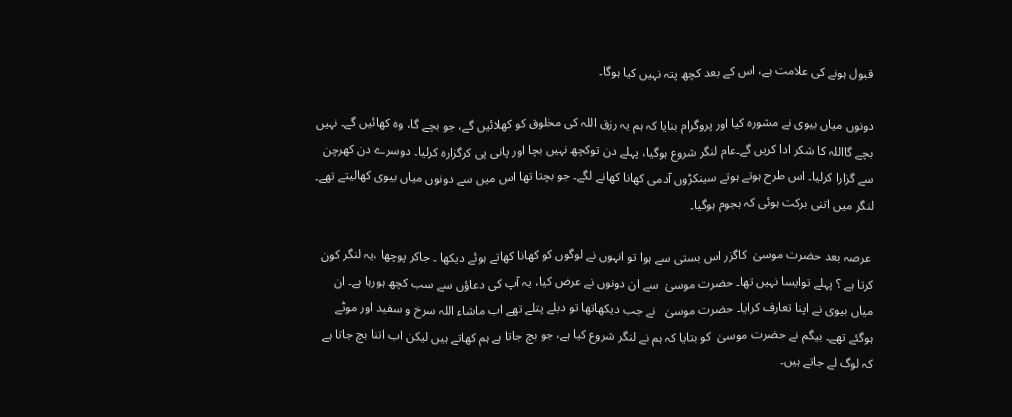قبول ہونے کی علامت ہے، اس کے بعد کچھ پتہ نہیں کیا ہوگا۔

دونوں میاں بیوی نے مشورہ کیا اور پروگرام بنایا کہ ہم یہ رزق اللہ کی مخلوق کو کھلائیں گے، جو بچے گا، وہ کھائیں گے۔ نہیں بچے گااللہ کا شکر ادا کریں گے۔عام لنگر شروع ہوگیا، پہلے دن توکچھ نہیں بچا اور پانی پی کرگزارہ کرلیا۔ دوسرے دن کھرچن سے گزارا کرلیا۔ اس طرح ہوتے ہوتے سینکڑوں آدمی کھانا کھانے لگے۔ جو بچتا تھا اس میں سے دونوں میاں بیوی کھالیتے تھے۔ لنگر میں اتنی برکت ہوئی کہ ہجوم ہوگیا۔

 عرصہ بعد حضرت موسیٰ  کاگزر اس بستی سے ہوا تو انہوں نے لوگوں کو کھانا کھاتے ہوئے دیکھا ۔ جاکر پوچھا ،یہ لنگر کون کرتا ہے ؟ پہلے توایسا نہیں تھا۔ حضرت موسیٰ  سے ان دونوں نے عرض کیا، یہ آپ کی دعاؤں سے سب کچھ ہورہا ہے۔ ان میاں بیوی نے اپنا تعارف کرایا۔ حضرت موسیٰ   نے جب دیکھاتھا تو دبلے پتلے تھے اب ماشاء اللہ سرخ و سفید اور موٹے ہوگئے تھے۔ بیگم نے حضرت موسیٰ  کو بتایا کہ ہم نے لنگر شروع کیا ہے، جو بچ جاتا ہے ہم کھاتے ہیں لیکن اب اتنا بچ جاتا ہے کہ لوگ لے جاتے ہیں۔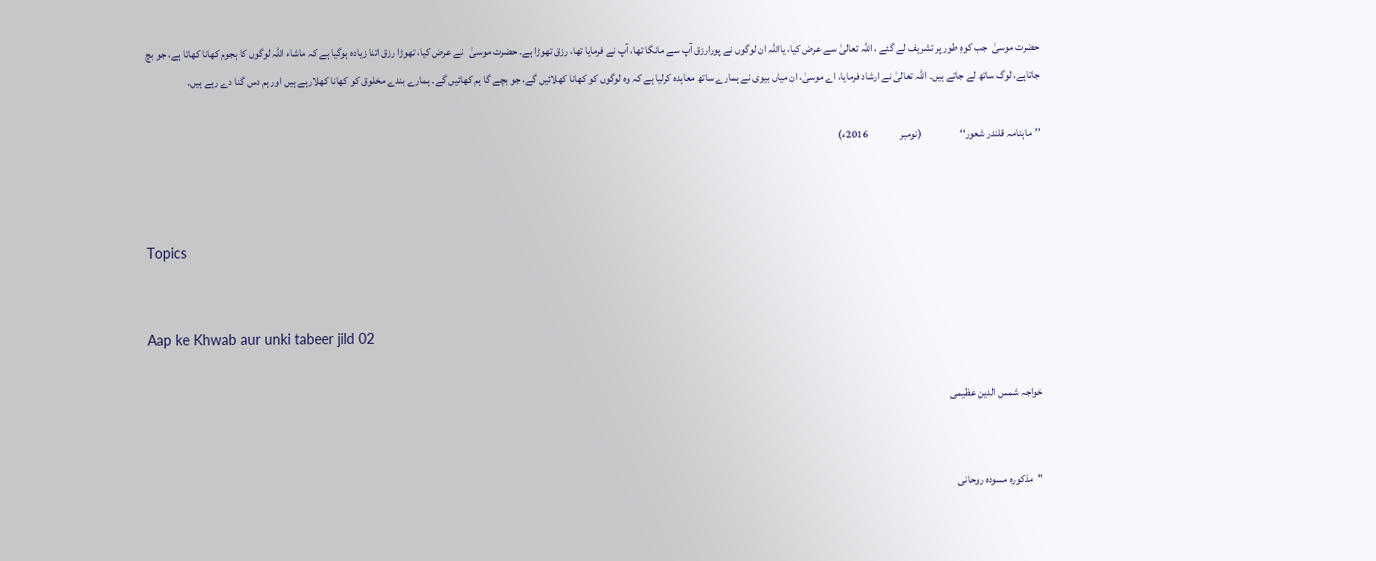حضرت موسیٰ  جب کوہِ طور پر تشریف لے گئے ، اللہ تعالیٰ سے عرض کیا، یااللہ ان لوگوں نے پورارزق آپ سے مانگا تھا، آپ نے فرمایا تھا، رزق تھوڑا ہے۔ حضرت موسیٰ   نے عرض کیا، تھوڑا رزق اتنا زیادہ ہوگیا ہے کہ ماشاء اللہ لوگوں کا ہجوم کھانا کھاتا ہے، جو بچ جاتاہے، لوگ ساتھ لے جاتے ہیں۔ اللہ تعالیٰ نے ارشاد فرمایا، اے موسیٰ، ان میاں بیوی نے ہمارے ساتھ معاہدہ کرلیا ہے کہ وہ لوگوں کو کھانا کھلائیں گے، جو بچے گا ہم کھائیں گے۔ ہمارے بندے مخلوق کو کھانا کھلارہے ہیں اور ہم دس گنا دے رہے ہیں۔

’’ماہنامہ قلندر شعور‘‘                  (نومبر               2016ء)



Topics


Aap ke Khwab aur unki tabeer jild 02

خواجہ شمس الدین عظیمی


"مذکورہ مسودہ روحانی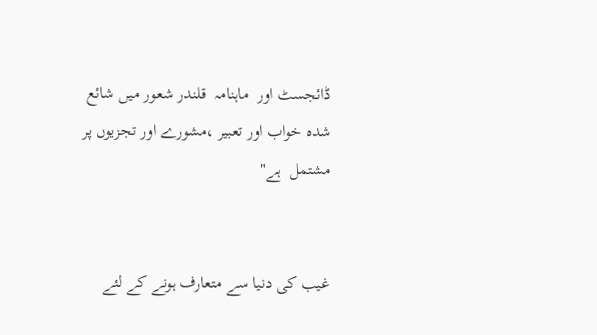ڈائجسٹ اور  ماہنامہ  قلندر شعور میں شائع شدہ خواب اور تعبیر ،مشورے اور تجزیوں پر مشتمل  ہے"


غیب کی دنیا سے متعارف ہونے کے لئے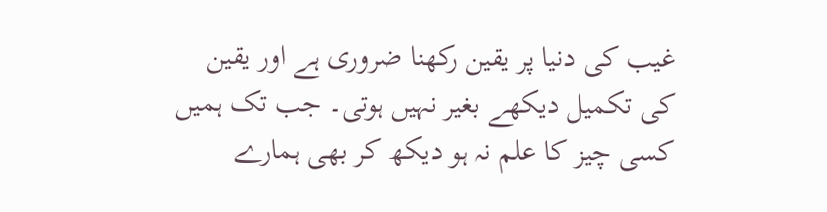غیب کی دنیا پر یقین رکھنا ضروری ہے اور یقین کی تکمیل دیکھے بغیر نہیں ہوتی۔ جب تک ہمیں کسی چیز کا علم نہ ہو دیکھ کر بھی ہمارے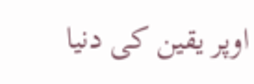اوپر یقین کی دنیا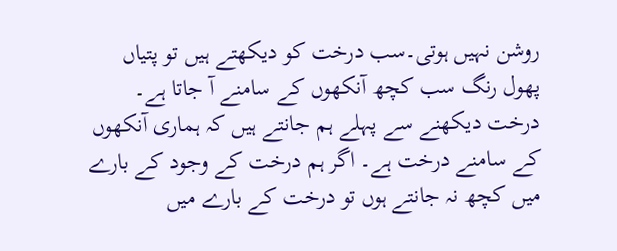روشن نہیں ہوتی۔سب درخت کو دیکھتے ہیں تو پتیاں پھول رنگ سب کچھ آنکھوں کے سامنے آ جاتا ہے۔ درخت دیکھنے سے پہلے ہم جانتے ہیں کہ ہماری آنکھوں کے سامنے درخت ہے۔ اگر ہم درخت کے وجود کے بارے میں کچھ نہ جانتے ہوں تو درخت کے بارے میں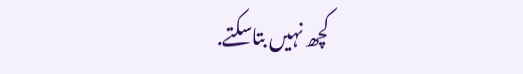کچھ نہیں بتاسکتے.